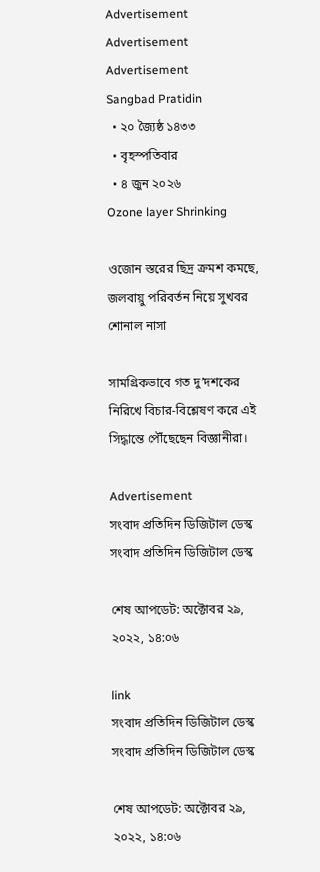Advertisement
Advertisement
Advertisement
Sangbad Pratidin
  • ২০ জ্যৈষ্ঠ ১৪৩৩
  • বৃহস্পতিবার
  • ৪ জুন ২০২৬
Ozone layer Shrinking

ওজোন স্তরের ছিদ্র ক্রমশ কমছে, জলবায়ু পরিবর্তন নিয়ে সুখবর শোনাল নাসা

সামগ্রিকভাবে গত দু’দশকের নিরিখে বিচার-বিশ্লেষণ করে এই সিদ্ধান্তে পৌঁছেছেন বিজ্ঞানীরা।

Advertisement
সংবাদ প্রতিদিন ডিজিটাল ডেস্ক
সংবাদ প্রতিদিন ডিজিটাল ডেস্ক

শেষ আপডেট: অক্টোবর ২৯, ২০২২, ১৪:০৬

link
সংবাদ প্রতিদিন ডিজিটাল ডেস্ক
সংবাদ প্রতিদিন ডিজিটাল ডেস্ক

শেষ আপডেট: অক্টোবর ২৯, ২০২২, ১৪:০৬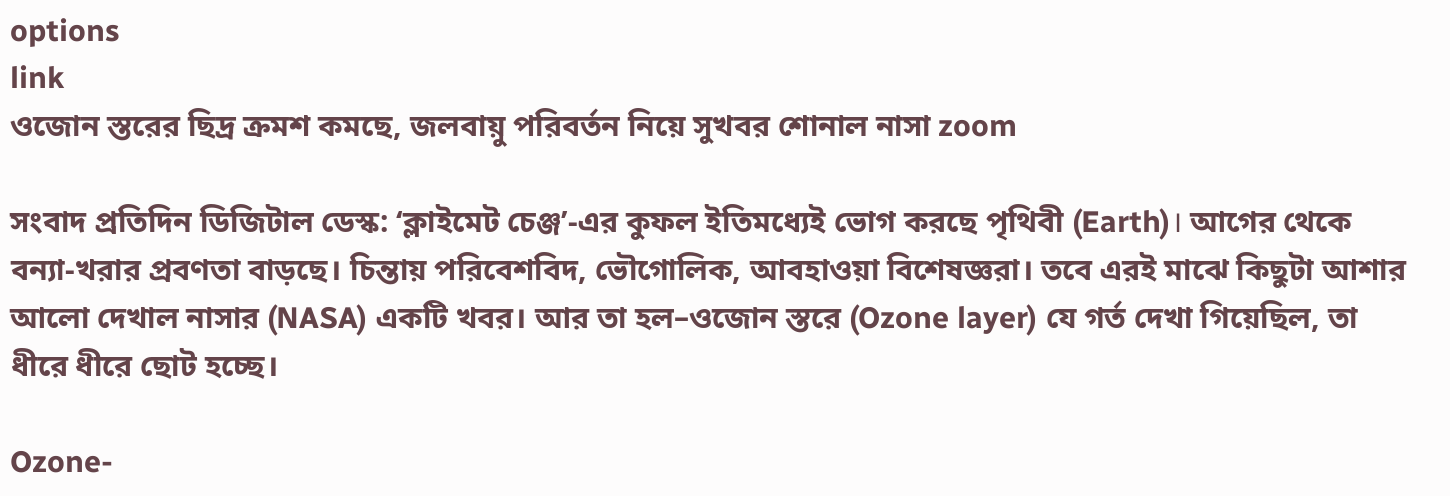options
link
ওজোন স্তরের ছিদ্র ক্রমশ কমছে, জলবায়ু পরিবর্তন নিয়ে সুখবর শোনাল নাসা zoom

সংবাদ প্রতিদিন ডিজিটাল ডেস্ক: ‘ক্লাইমেট চেঞ্জ’-এর কুফল ইতিমধ্যেই ভোগ করছে পৃথিবী (Earth)। আগের থেকে বন‌্যা-খরার প্রবণতা বাড়ছে। চিন্তায় পরিবেশবিদ, ভৌগোলিক, আবহাওয়া বিশেষজ্ঞরা। তবে এরই মাঝে কিছুটা আশার আলো দেখাল নাসার (NASA) একটি খবর। আর তা হল–ওজোন স্তরে (Ozone layer) যে গর্ত দেখা গিয়েছিল, তা ধীরে ধীরে ছোট হচ্ছে।

Ozone-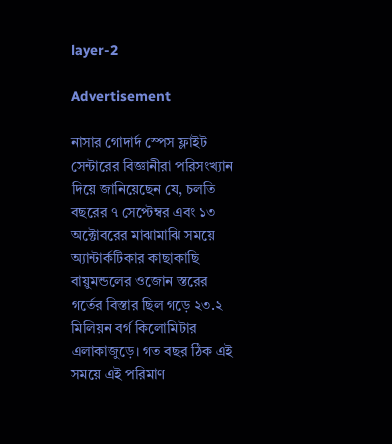layer-2

Advertisement

নাসার গোদার্দ স্পেস ফ্লাইট সেন্টারের বিজ্ঞানীরা পরিসংখ‌্যান দিয়ে জানিয়েছেন যে, চলতি বছরের ৭ সেপ্টেম্বর এবং ১৩ অক্টোবরের মাঝামাঝি সময়ে অ‌্যান্টার্কটিকার কাছাকাছি বায়ুমন্ডলের ওজোন স্তরের গর্তের বিস্তার ছিল গড়ে ২৩.২ মিলিয়ন বর্গ কিলোমিটার এলাকাজুড়ে। গত বছর ঠিক এই সময়ে এই পরিমাণ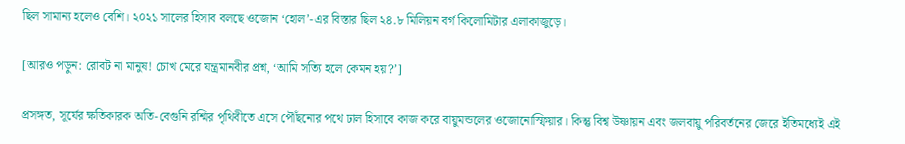ছিল সামান‌্য হলেও বেশি। ২০২১ সালের হিসাব বলছে ওজোন ‘হোল’-এর বিস্তার ছিল ২৪.৮ মিলিয়ন বর্গ কিলোমিটার এলাকাজুড়ে।

[আরও পড়ুন: রোবট না মানুষ! চোখ মেরে যন্ত্রমানবীর প্রশ্ন, ‘আমি সত্যি হলে কেমন হয়?’]

প্রসঙ্গত, সূর্যের ক্ষতিকারক অতি-বেগুনি রশ্মির পৃথিবীতে এসে পৌঁছনোর পথে ঢাল হিসাবে কাজ করে বায়ুমন্ডলের ওজোনোস্ফিয়ার। কিন্তু বিশ্ব উষ্ণায়ন এবং জলবায়ু পরিবর্তনের জেরে ইতিমধ্যেই এই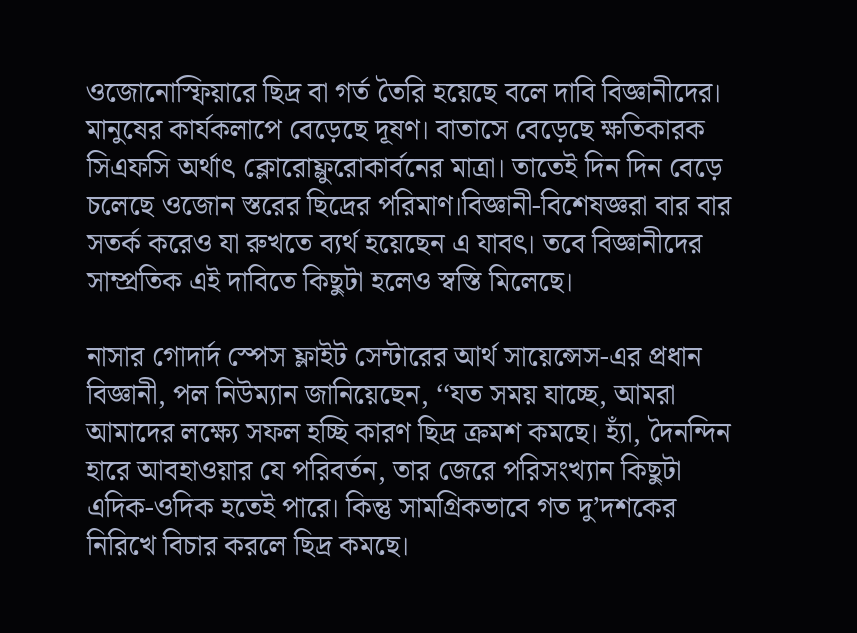ওজোনোস্ফিয়ারে ছিদ্র বা গর্ত তৈরি হয়েছে বলে দাবি বিজ্ঞানীদের। মানুষের কার্যকলাপে বেড়েছে দূষণ। বাতাসে বেড়েছে ক্ষতিকারক সিএফসি অর্থাৎ ক্লোরোফ্লুরোকার্বনের মাত্রা। তাতেই দিন দিন বেড়ে চলেছে ওজোন স্তরের ছিদ্রের পরিমাণ।বিজ্ঞানী-বিশেষজ্ঞরা বার বার সতর্ক করেও যা রুখতে ব‌্যর্থ হয়েছেন এ যাবৎ। তবে বিজ্ঞানীদের সাম্প্রতিক এই দাবিতে কিছুটা হলেও স্বস্তি মিলেছে।

নাসার গোদার্দ স্পেস ফ্লাইট সেন্টারের আর্থ সায়েন্সেস-এর প্রধান বিজ্ঞানী, পল নিউম‌্যান জানিয়েছেন, ‘‘যত সময় যাচ্ছে, আমরা আমাদের লক্ষ্যে সফল হচ্ছি কারণ ছিদ্র ক্রমশ কমছে। হ্যাঁ, দৈনন্দিন হারে আবহাওয়ার যে পরিবর্তন, তার জেরে পরিসংখ‌্যান কিছুটা এদিক-ওদিক হতেই পারে। কিন্তু সামগ্রিকভাবে গত দু’দশকের নিরিখে বিচার করলে ছিদ্র কমছে।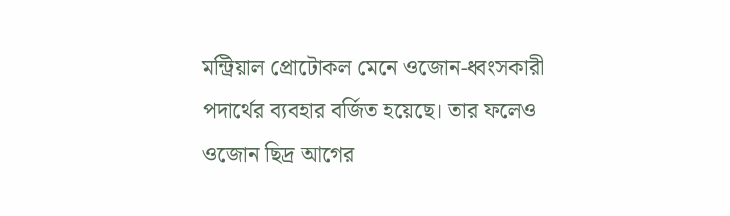মন্ট্রিয়াল প্রোটোকল মেনে ওজোন-ধ্বংসকারী পদার্থের ব‌্যবহার বর্জিত হয়েছে। তার ফলেও ওজোন ছিদ্র আগের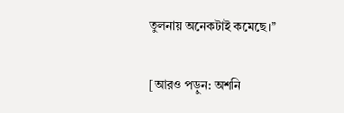তুলনায় অনেকটাই কমেছে।’’

[আরও পড়ুন: অশনি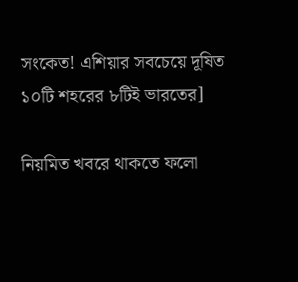সংকেত! এশিয়ার সবচেয়ে দূষিত ১০টি শহরের ৮টিই ভারতের]

নিয়মিত খবরে থাকতে ফলো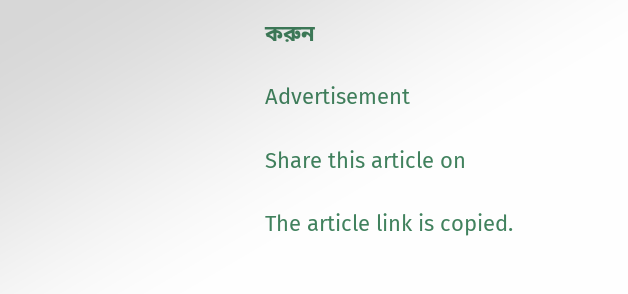করুন

Advertisement

Share this article on

The article link is copied.